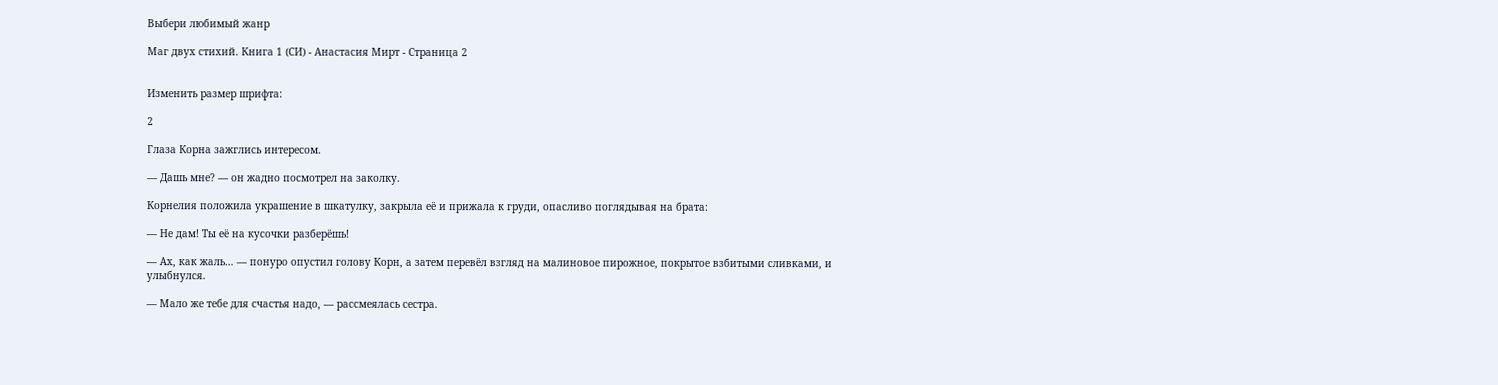Выбери любимый жанр

Маг двух стихий. Книга 1 (СИ) - Анастасия Мирт - Страница 2


Изменить размер шрифта:

2

Глаза Корна зажглись интересом.

— Дашь мне? — он жадно посмотрел на заколку.

Корнелия положила украшение в шкатулку, закрыла её и прижала к груди, опасливо поглядывая на брата:

— Не дам! Ты её на кусочки разберёшь!

— Ах, как жаль… — понуро опустил голову Корн, а затем перевёл взгляд на малиновое пирожное, покрытое взбитыми сливками, и улыбнулся.

— Мало же тебе для счастья надо, — рассмеялась сестра.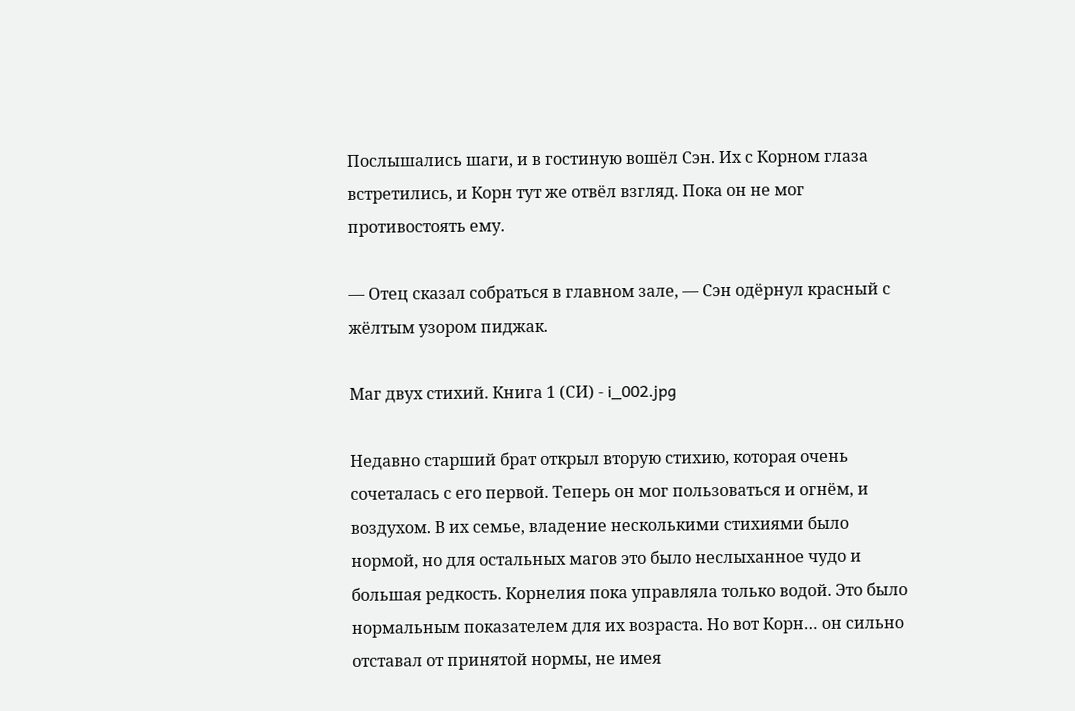Послышались шаги, и в гостиную вошёл Сэн. Их с Корном глаза встретились, и Корн тут же отвёл взгляд. Пока он не мог противостоять ему.

— Отец сказал собраться в главном зале, — Сэн одёрнул красный с жёлтым узором пиджак.

Маг двух стихий. Книга 1 (СИ) - i_002.jpg

Недавно старший брат открыл вторую стихию, которая очень сочеталась с его первой. Теперь он мог пользоваться и огнём, и воздухом. В их семье, владение несколькими стихиями было нормой, но для остальных магов это было неслыханное чудо и большая редкость. Корнелия пока управляла только водой. Это было нормальным показателем для их возраста. Но вот Корн… он сильно отставал от принятой нормы, не имея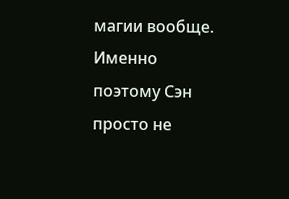магии вообще. Именно поэтому Сэн просто не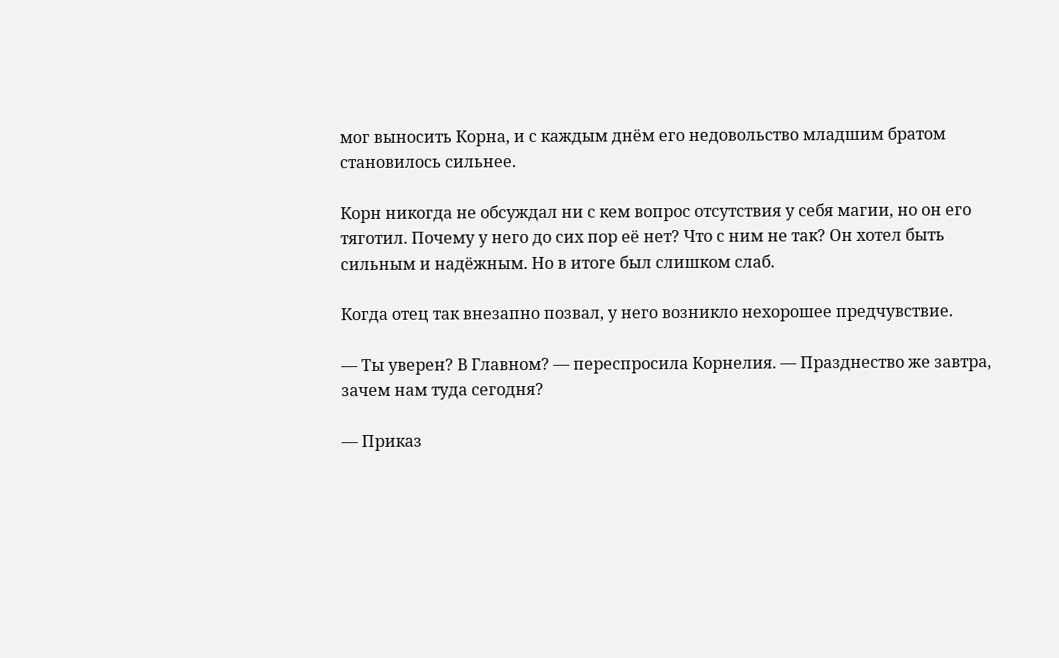мог выносить Корна, и с каждым днём его недовольство младшим братом становилось сильнее.

Корн никогда не обсуждал ни с кем вопрос отсутствия у себя магии, но он его тяготил. Почему у него до сих пор её нет? Что с ним не так? Он хотел быть сильным и надёжным. Но в итоге был слишком слаб.

Когда отец так внезапно позвал, у него возникло нехорошее предчувствие.

— Ты уверен? В Главном? — переспросила Корнелия. — Празднество же завтра, зачем нам туда сегодня?

— Приказ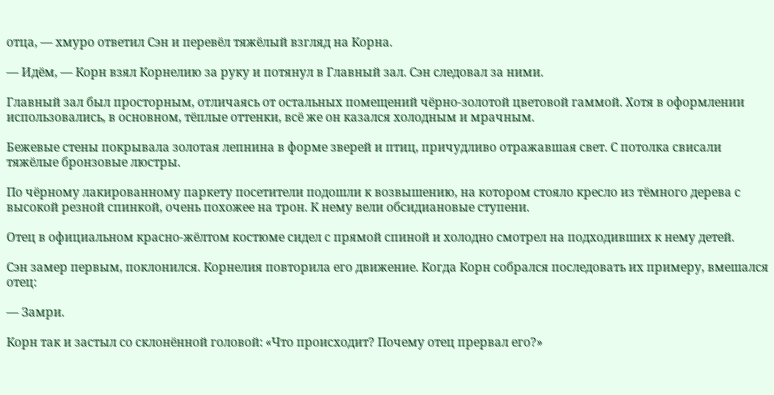отца, — хмуро ответил Сэн и перевёл тяжёлый взгляд на Корна.

— Идём, — Корн взял Корнелию за руку и потянул в Главный зал. Сэн следовал за ними.

Главный зал был просторным, отличаясь от остальных помещений чёрно-золотой цветовой гаммой. Хотя в оформлении использовались, в основном, тёплые оттенки, всё же он казался холодным и мрачным.

Бежевые стены покрывала золотая лепнина в форме зверей и птиц, причудливо отражавшая свет. С потолка свисали тяжёлые бронзовые люстры.

По чёрному лакированному паркету посетители подошли к возвышению, на котором стояло кресло из тёмного дерева с высокой резной спинкой, очень похожее на трон. К нему вели обсидиановые ступени.

Отец в официальном красно-жёлтом костюме сидел с прямой спиной и холодно смотрел на подходивших к нему детей.

Сэн замер первым, поклонился. Корнелия повторила его движение. Когда Корн собрался последовать их примеру, вмешался отец:

— Замри.

Корн так и застыл со склонённой головой: «Что происходит? Почему отец прервал его?»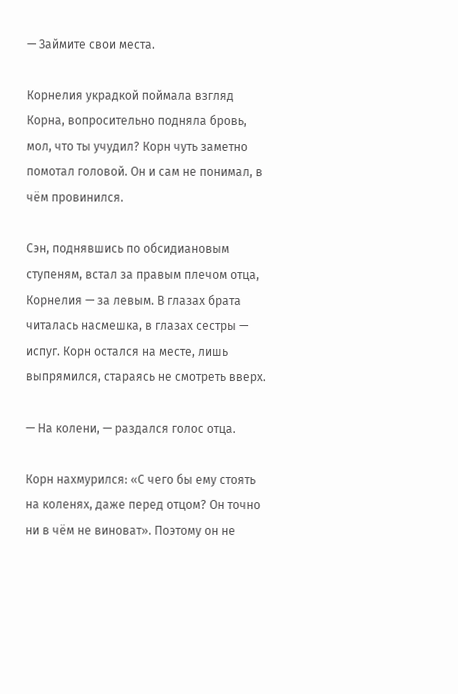— Займите свои места.

Корнелия украдкой поймала взгляд Корна, вопросительно подняла бровь, мол, что ты учудил? Корн чуть заметно помотал головой. Он и сам не понимал, в чём провинился.

Сэн, поднявшись по обсидиановым ступеням, встал за правым плечом отца, Корнелия — за левым. В глазах брата читалась насмешка, в глазах сестры — испуг. Корн остался на месте, лишь выпрямился, стараясь не смотреть вверх.

— На колени, — раздался голос отца.

Корн нахмурился: «С чего бы ему стоять на коленях, даже перед отцом? Он точно ни в чём не виноват». Поэтому он не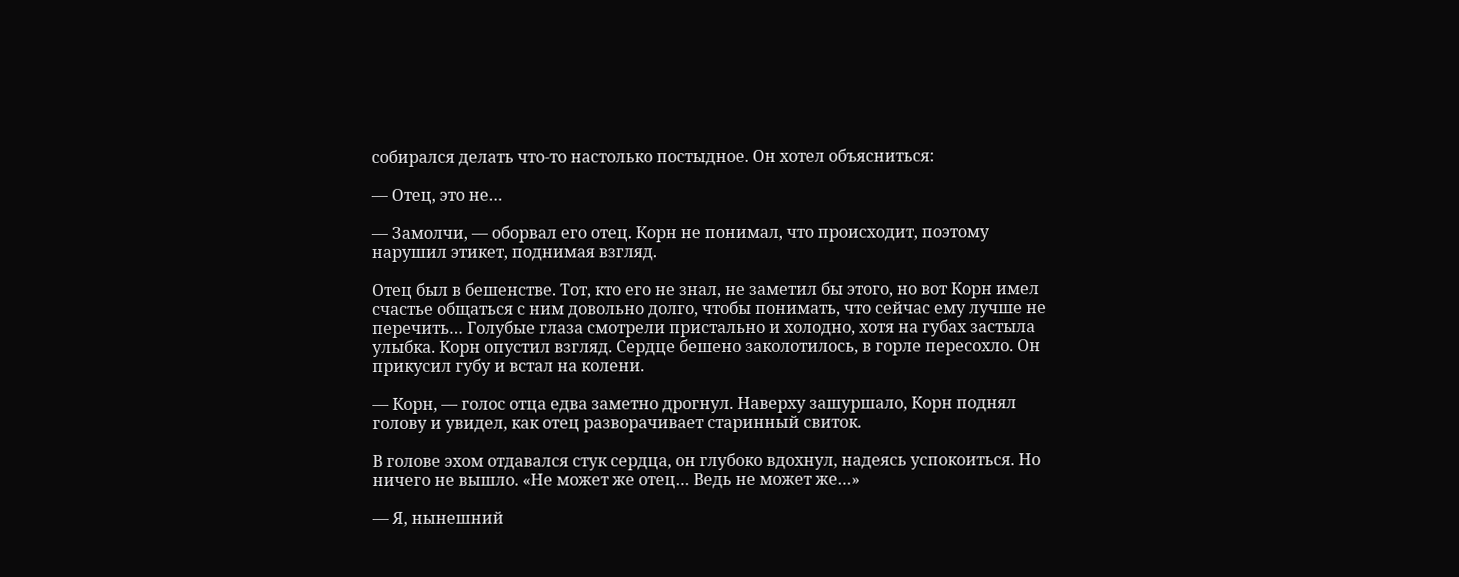собирался делать что-то настолько постыдное. Он хотел объясниться:

— Отец, это не…

— Замолчи, — оборвал его отец. Корн не понимал, что происходит, поэтому нарушил этикет, поднимая взгляд.

Отец был в бешенстве. Тот, кто его не знал, не заметил бы этого, но вот Корн имел счастье общаться с ним довольно долго, чтобы понимать, что сейчас ему лучше не перечить… Голубые глаза смотрели пристально и холодно, хотя на губах застыла улыбка. Корн опустил взгляд. Сердце бешено заколотилось, в горле пересохло. Он прикусил губу и встал на колени.

— Корн, — голос отца едва заметно дрогнул. Наверху зашуршало, Корн поднял голову и увидел, как отец разворачивает старинный свиток.

В голове эхом отдавался стук сердца, он глубоко вдохнул, надеясь успокоиться. Но ничего не вышло. «Не может же отец… Ведь не может же…»

— Я, нынешний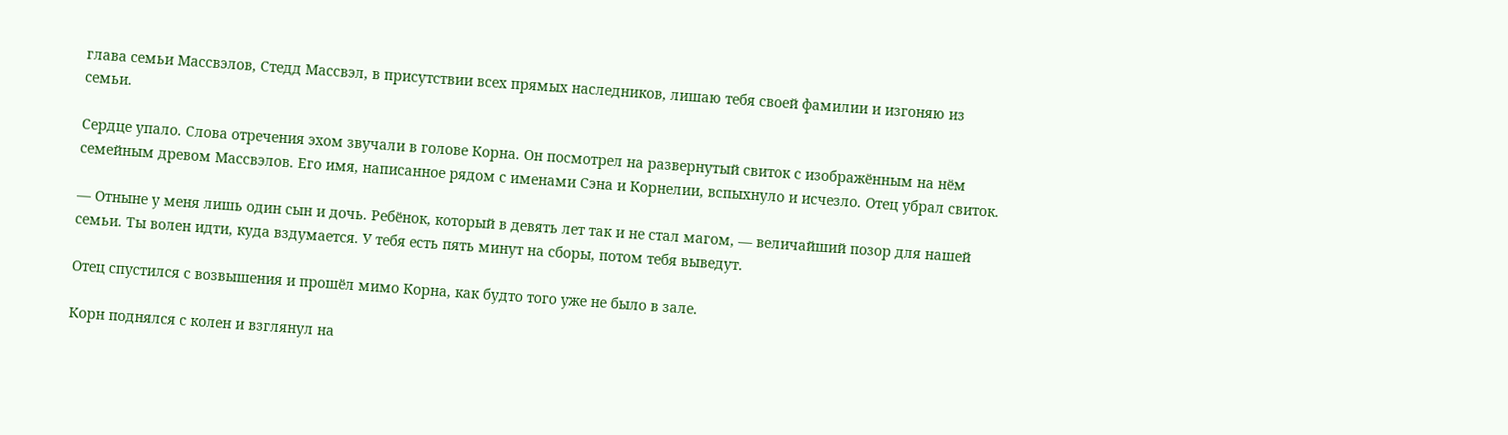глава семьи Массвэлов, Стедд Массвэл, в присутствии всех прямых наследников, лишаю тебя своей фамилии и изгоняю из семьи.

Сердце упало. Слова отречения эхом звучали в голове Корна. Он посмотрел на развернутый свиток с изображённым на нём семейным древом Массвэлов. Его имя, написанное рядом с именами Сэна и Корнелии, вспыхнуло и исчезло. Отец убрал свиток.

— Отныне у меня лишь один сын и дочь. Ребёнок, который в девять лет так и не стал магом, — величайший позор для нашей семьи. Ты волен идти, куда вздумается. У тебя есть пять минут на сборы, потом тебя выведут.

Отец спустился с возвышения и прошёл мимо Корна, как будто того уже не было в зале.

Корн поднялся с колен и взглянул на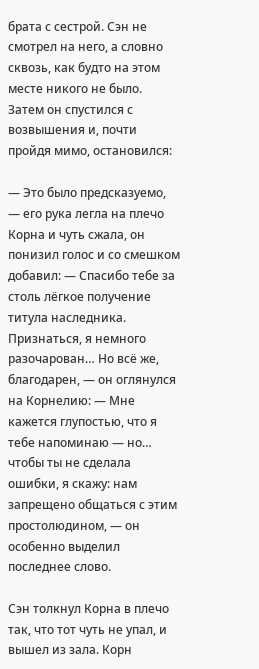брата с сестрой. Сэн не смотрел на него, а словно сквозь, как будто на этом месте никого не было. Затем он спустился с возвышения и, почти пройдя мимо, остановился:

— Это было предсказуемо, — его рука легла на плечо Корна и чуть сжала, он понизил голос и со смешком добавил: — Спасибо тебе за столь лёгкое получение титула наследника. Признаться, я немного разочарован… Но всё же, благодарен, — он оглянулся на Корнелию: — Мне кажется глупостью, что я тебе напоминаю — но… чтобы ты не сделала ошибки, я скажу: нам запрещено общаться с этим простолюдином, — он особенно выделил последнее слово.

Сэн толкнул Корна в плечо так, что тот чуть не упал, и вышел из зала. Корн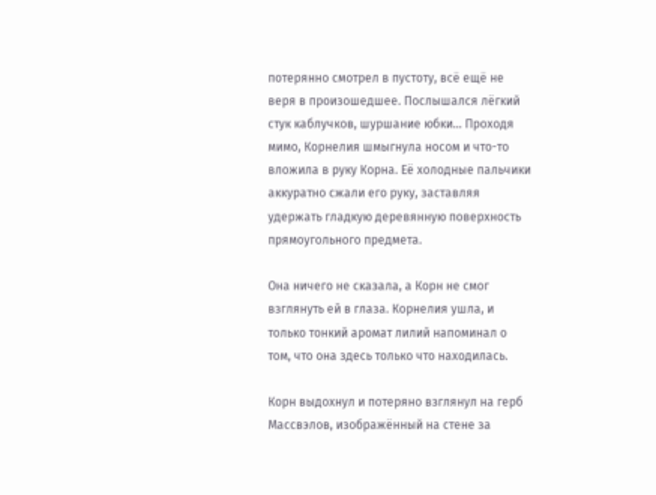потерянно смотрел в пустоту, всё ещё не веря в произошедшее. Послышался лёгкий стук каблучков, шуршание юбки… Проходя мимо, Корнелия шмыгнула носом и что-то вложила в руку Корна. Её холодные пальчики аккуратно сжали его руку, заставляя удержать гладкую деревянную поверхность прямоугольного предмета.

Она ничего не сказала, а Корн не смог взглянуть ей в глаза. Корнелия ушла, и только тонкий аромат лилий напоминал о том, что она здесь только что находилась.

Корн выдохнул и потеряно взглянул на герб Массвэлов, изображённый на стене за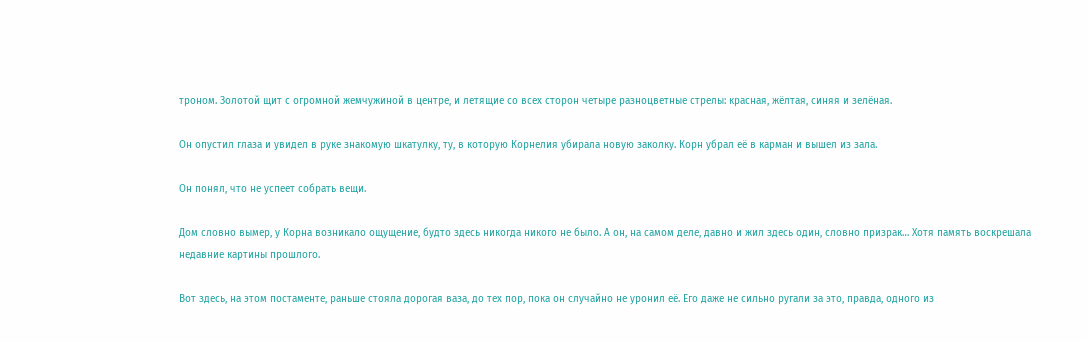троном. Золотой щит с огромной жемчужиной в центре, и летящие со всех сторон четыре разноцветные стрелы: красная, жёлтая, синяя и зелёная.

Он опустил глаза и увидел в руке знакомую шкатулку, ту, в которую Корнелия убирала новую заколку. Корн убрал её в карман и вышел из зала.

Он понял, что не успеет собрать вещи.

Дом словно вымер, у Корна возникало ощущение, будто здесь никогда никого не было. А он, на самом деле, давно и жил здесь один, словно призрак… Хотя память воскрешала недавние картины прошлого.

Вот здесь, на этом постаменте, раньше стояла дорогая ваза, до тех пор, пока он случайно не уронил её. Его даже не сильно ругали за это, правда, одного из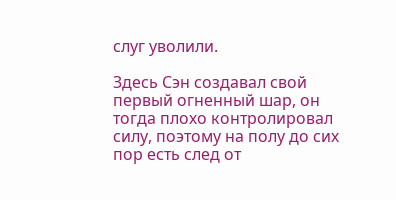слуг уволили.

Здесь Сэн создавал свой первый огненный шар, он тогда плохо контролировал силу, поэтому на полу до сих пор есть след от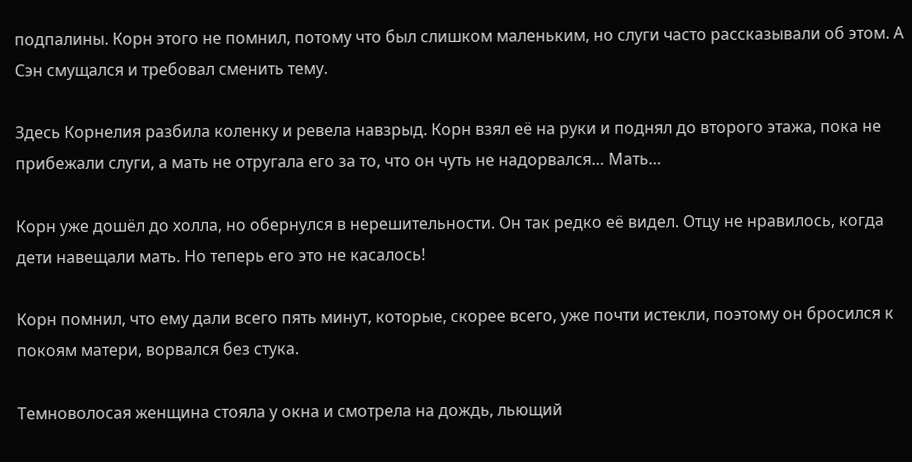подпалины. Корн этого не помнил, потому что был слишком маленьким, но слуги часто рассказывали об этом. А Сэн смущался и требовал сменить тему.

Здесь Корнелия разбила коленку и ревела навзрыд. Корн взял её на руки и поднял до второго этажа, пока не прибежали слуги, а мать не отругала его за то, что он чуть не надорвался… Мать…

Корн уже дошёл до холла, но обернулся в нерешительности. Он так редко её видел. Отцу не нравилось, когда дети навещали мать. Но теперь его это не касалось!

Корн помнил, что ему дали всего пять минут, которые, скорее всего, уже почти истекли, поэтому он бросился к покоям матери, ворвался без стука.

Темноволосая женщина стояла у окна и смотрела на дождь, льющий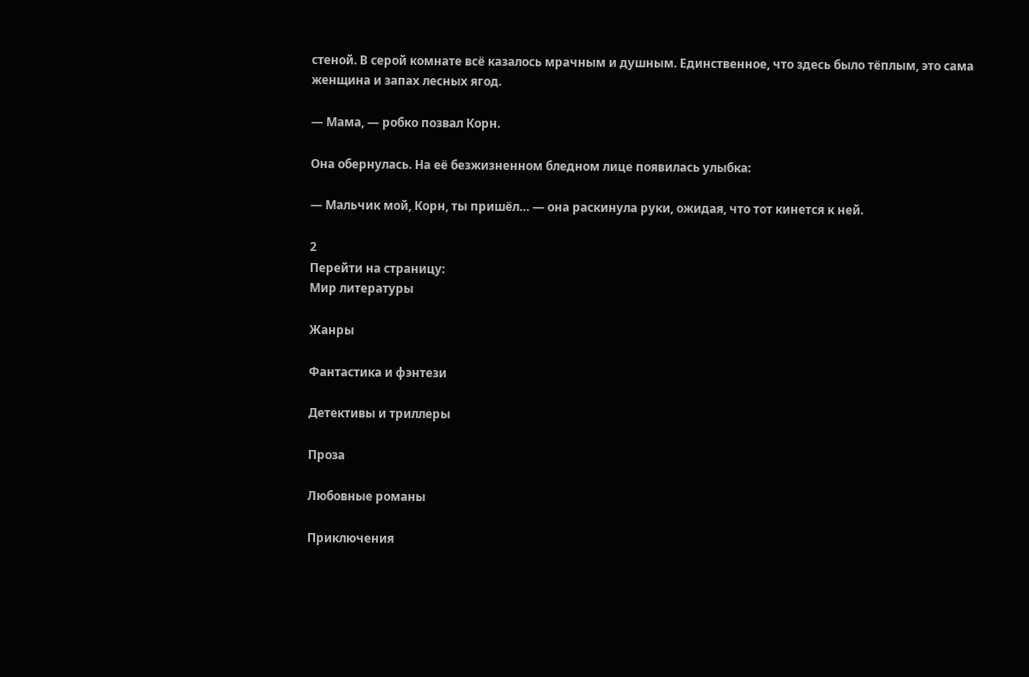стеной. В серой комнате всё казалось мрачным и душным. Единственное, что здесь было тёплым, это сама женщина и запах лесных ягод.

— Мама, — робко позвал Корн.

Она обернулась. На её безжизненном бледном лице появилась улыбка:

— Мальчик мой, Корн, ты пришёл… — она раскинула руки, ожидая, что тот кинется к ней.

2
Перейти на страницу:
Мир литературы

Жанры

Фантастика и фэнтези

Детективы и триллеры

Проза

Любовные романы

Приключения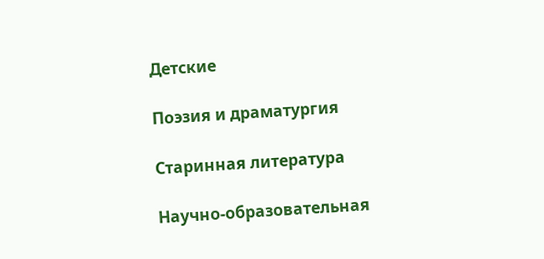Детские

Поэзия и драматургия

Старинная литература

Научно-образовательная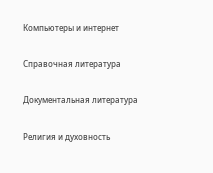Компьютеры и интернет

Справочная литература

Документальная литература

Религия и духовность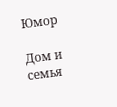Юмор

Дом и семья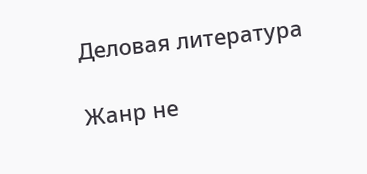Деловая литература

Жанр не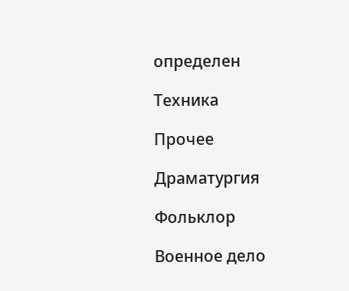определен

Техника

Прочее

Драматургия

Фольклор

Военное дело